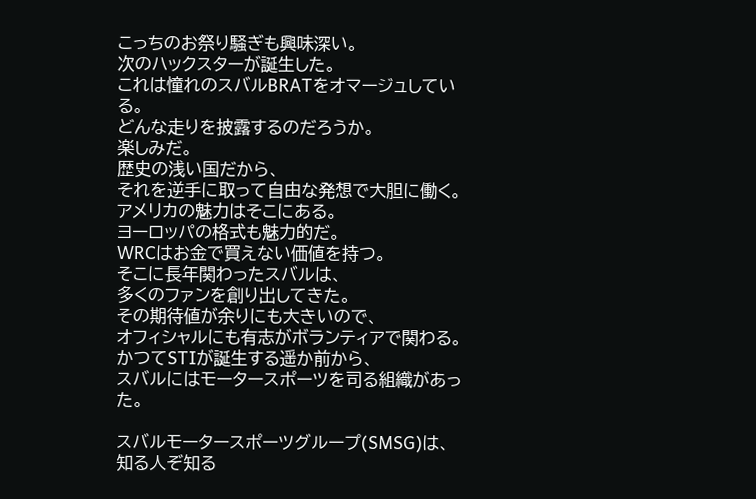こっちのお祭り騒ぎも興味深い。
次のハックスターが誕生した。
これは憧れのスバルBRATをオマージュしている。
どんな走りを披露するのだろうか。
楽しみだ。
歴史の浅い国だから、
それを逆手に取って自由な発想で大胆に働く。
アメリカの魅力はそこにある。
ヨーロッパの格式も魅力的だ。
WRCはお金で買えない価値を持つ。
そこに長年関わったスバルは、
多くのファンを創り出してきた。
その期待値が余りにも大きいので、
オフィシャルにも有志がボランティアで関わる。
かつてSTIが誕生する遥か前から、
スバルにはモータースポーツを司る組織があった。

スバルモータースポーツグループ(SMSG)は、
知る人ぞ知る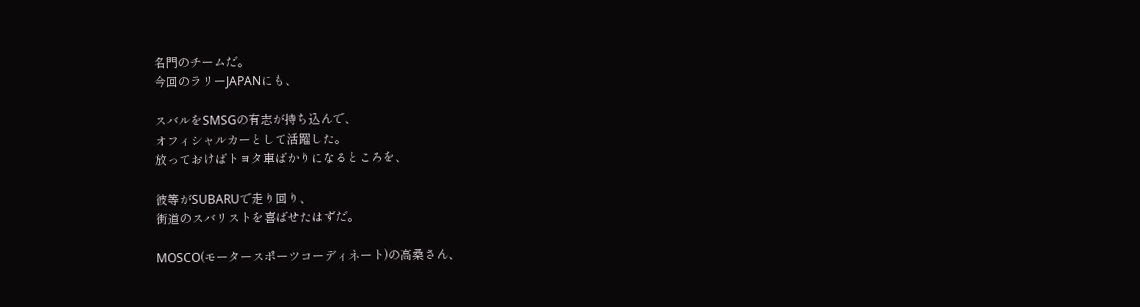名門のチームだ。
今回のラリーJAPANにも、

スバルをSMSGの有志が持ち込んで、
オフィシャルカーとして活躍した。
放っておけばトヨタ車ばかりになるところを、

彼等がSUBARUで走り回り、
街道のスバリストを喜ばせたはずだ。

MOSCO(モータースポーツコーディネート)の高桑さん、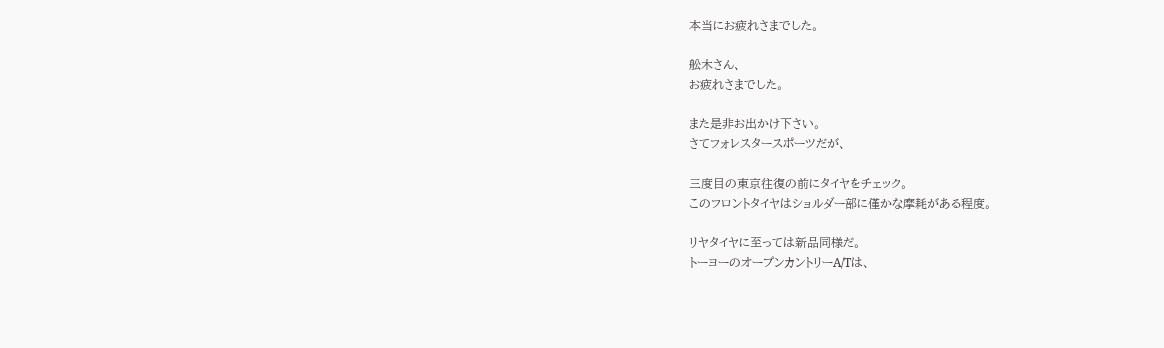本当にお疲れさまでした。

舩木さん、
お疲れさまでした。

また是非お出かけ下さい。
さてフォレスタースポーツだが、

三度目の東京往復の前にタイヤをチェック。
このフロントタイヤはショルダー部に僅かな摩耗がある程度。

リヤタイヤに至っては新品同様だ。
トーヨーのオープンカントリーA/Tは、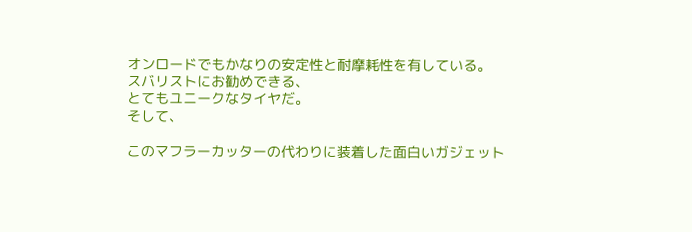オンロードでもかなりの安定性と耐摩耗性を有している。
スバリストにお勧めできる、
とてもユニークなタイヤだ。
そして、

このマフラーカッターの代わりに装着した面白いガジェット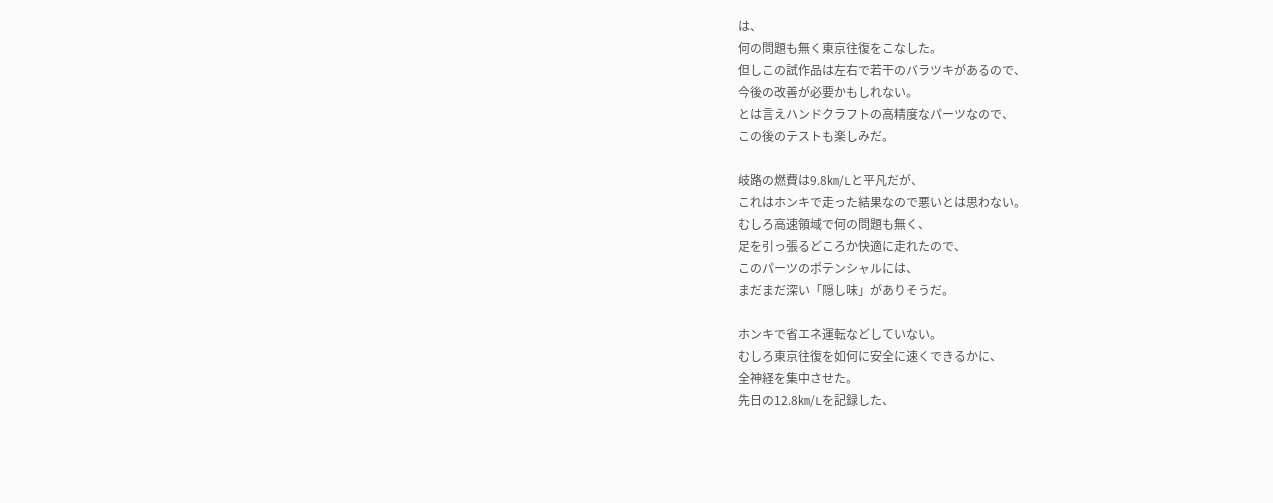は、
何の問題も無く東京往復をこなした。
但しこの試作品は左右で若干のバラツキがあるので、
今後の改善が必要かもしれない。
とは言えハンドクラフトの高精度なパーツなので、
この後のテストも楽しみだ。

岐路の燃費は9.8㎞/Lと平凡だが、
これはホンキで走った結果なので悪いとは思わない。
むしろ高速領域で何の問題も無く、
足を引っ張るどころか快適に走れたので、
このパーツのポテンシャルには、
まだまだ深い「隠し味」がありそうだ。

ホンキで省エネ運転などしていない。
むしろ東京往復を如何に安全に速くできるかに、
全神経を集中させた。
先日の12.8㎞/Lを記録した、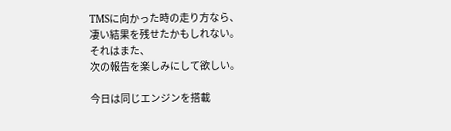TMSに向かった時の走り方なら、
凄い結果を残せたかもしれない。
それはまた、
次の報告を楽しみにして欲しい。

今日は同じエンジンを搭載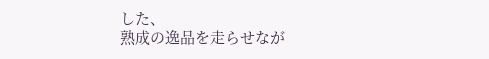した、
熟成の逸品を走らせなが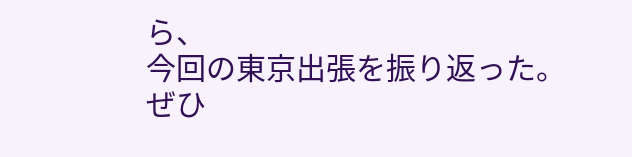ら、
今回の東京出張を振り返った。
ぜひ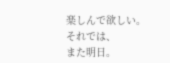楽しんで欲しい。
それでは、
また明日。